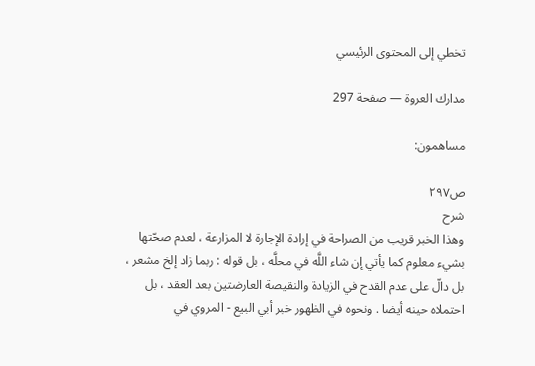تخطي إلى المحتوى الرئيسي

مدارك العروة — صفحة 297

مساهمون:

ص٢٩٧
شرح
وهذا الخبر قريب من الصراحة في إرادة الإجارة لا المزارعة ، لعدم صحّتها بشيء معلوم كما يأتي إن شاء اللَّه في محلَّه ، بل قوله : ربما زاد إلخ مشعر ، بل دالّ على عدم القدح في الزيادة والنقيصة العارضتين بعد العقد ، بل احتملاه حينه أيضا . ونحوه في الظهور خبر أبي البيع - المروي في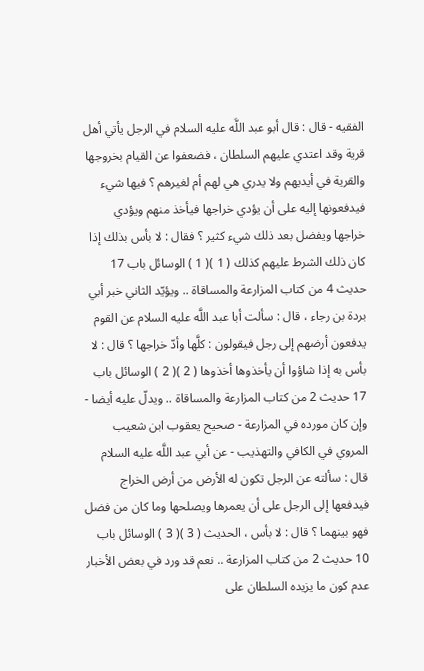الفقيه - قال : قال أبو عبد اللَّه عليه السلام في الرجل يأتي أهل قرية وقد اعتدي عليهم السلطان ، فضعفوا عن القيام بخروجها والقرية في أيديهم ولا يدري هي لهم أم لغيرهم ؟ فيها شيء فيدفعونها إليه على أن يؤدي خراجها فيأخذ منهم ويؤدي خراجها ويفضل بعد ذلك شيء كثير ؟ فقال : لا بأس بذلك إذا كان ذلك الشرط عليهم كذلك ( 1 )( 1 ) الوسائل باب 17 حديث 4 من كتاب المزارعة والمساقاة .. ويؤيّد الثاني خبر أبي بردة بن رجاء ، قال : سألت أبا عبد اللَّه عليه السلام عن القوم يدفعون أرضهم إلى رجل فيقولون : كلَّها وأدّ خراجها ؟ قال : لا بأس به إذا شاؤوا أن يأخذوها أخذوها ( 2 )( 2 ) الوسائل باب 17 حديث 2 من كتاب المزارعة والمساقاة .. ويدلّ عليه أيضا - وإن كان مورده في المزارعة - صحيح يعقوب ابن شعيب المروي في الكافي والتهذيب - عن أبي عبد اللَّه عليه السلام قال : سألته عن الرجل تكون له الأرض من أرض الخراج فيدفعها إلى الرجل على أن يعمرها ويصلحها وما كان من فضل فهو بينهما ؟ قال : لا بأس ، الحديث ( 3 )( 3 ) الوسائل باب 10 حديث 2 من كتاب المزارعة .. نعم قد ورد في بعض الأخبار عدم كون ما يزيده السلطان على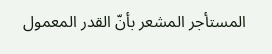المستأجر المشعر بأنّ القدر المعمول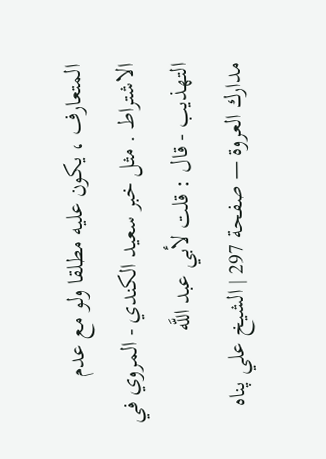المتعارف ، يكون عليه مطلقا ولو مع عدم الاشتراط . مثل خبر سعيد الكندي - المروي في التهذيب - قال : قلت لأبي عبد اللَّه
مدارك العروة — صفحة 297 | الشيخ علي پناه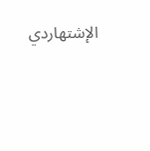الإشتهاردي